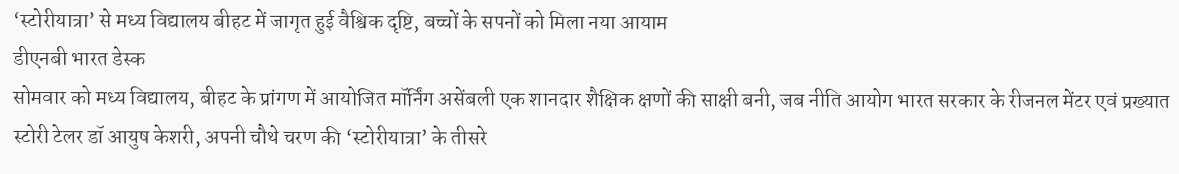‘स्टोरीयात्रा’ से मध्य विद्यालय बीहट में जागृत हुई वैश्विक दृष्टि, बच्चों के सपनों को मिला नया आयाम
डीएनबी भारत डेस्क
सोमवार को मध्य विद्यालय, बीहट के प्रांगण में आयोजित मॉर्निंग असेंबली एक शानदार शैक्षिक क्षणों की साक्षी बनी, जब नीति आयोग भारत सरकार के रीजनल मेंटर एवं प्रख्यात स्टोरी टेलर डॉ आयुष केशरी, अपनी चौथे चरण की ‘स्टोरीयात्रा’ के तीसरे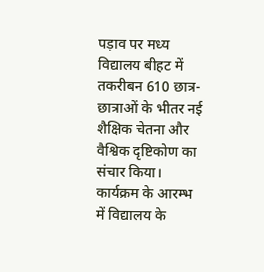पड़ाव पर मध्य विद्यालय बीहट में तकरीबन 610 छात्र-छात्राओं के भीतर नई शैक्षिक चेतना और वैश्विक दृष्टिकोण का संचार किया। कार्यक्रम के आरम्भ में विद्यालय के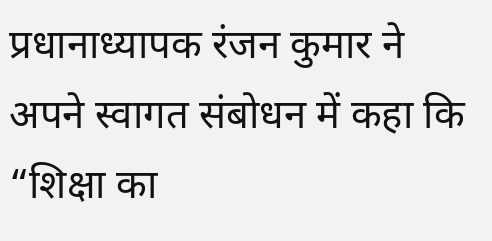प्रधानाध्यापक रंजन कुमार ने अपने स्वागत संबोधन में कहा कि “शिक्षा का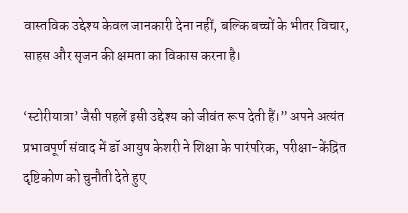वास्तविक उद्देश्य केवल जानकारी देना नहीं, बल्कि बच्चों के भीतर विचार, साहस और सृजन की क्षमता का विकास करना है।

‘स्टोरीयात्रा’ जैसी पहलें इसी उद्देश्य को जीवंत रूप देती हैं।” अपने अत्यंत प्रभावपूर्ण संवाद में डॉ आयुष केशरी ने शिक्षा के पारंपरिक, परीक्षा-केंद्रित दृष्टिकोण को चुनौती देते हुए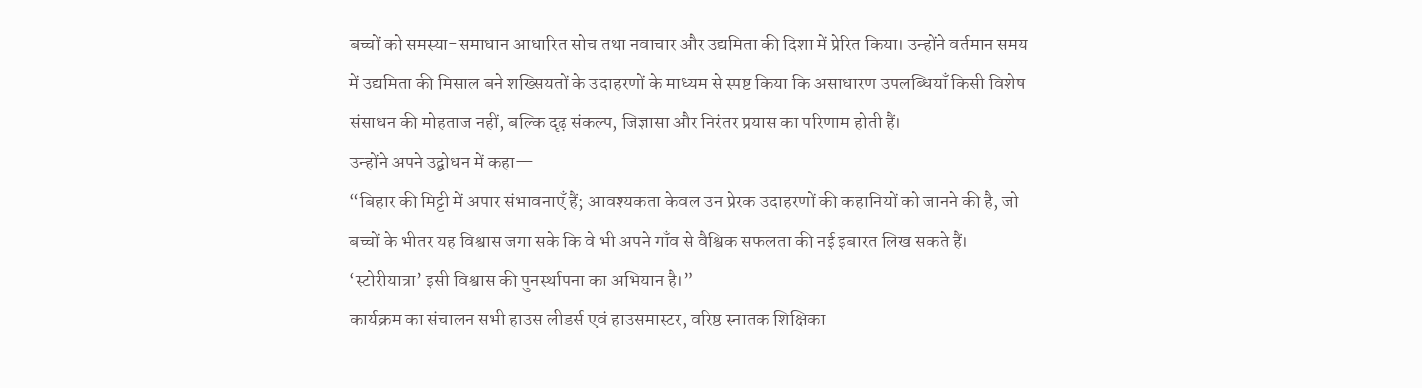बच्चों को समस्या-समाधान आधारित सोच तथा नवाचार और उद्यमिता की दिशा में प्रेरित किया। उन्होंने वर्तमान समय में उद्यमिता की मिसाल बने शख्सियतों के उदाहरणों के माध्यम से स्पष्ट किया कि असाधारण उपलब्धियाँ किसी विशेष संसाधन की मोहताज नहीं, बल्कि दृढ़ संकल्प, जिज्ञासा और निरंतर प्रयास का परिणाम होती हैं।
उन्होंने अपने उद्बोधन में कहा—
“बिहार की मिट्टी में अपार संभावनाएँ हैं; आवश्यकता केवल उन प्रेरक उदाहरणों की कहानियों को जानने की है, जो बच्चों के भीतर यह विश्वास जगा सके कि वे भी अपने गाँव से वैश्विक सफलता की नई इबारत लिख सकते हैं। ‘स्टोरीयात्रा’ इसी विश्वास की पुनर्स्थापना का अभियान है।”
कार्यक्रम का संचालन सभी हाउस लीडर्स एवं हाउसमास्टर, वरिष्ठ स्नातक शिक्षिका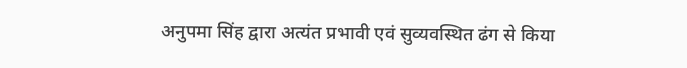अनुपमा सिंह द्वारा अत्यंत प्रभावी एवं सुव्यवस्थित ढंग से किया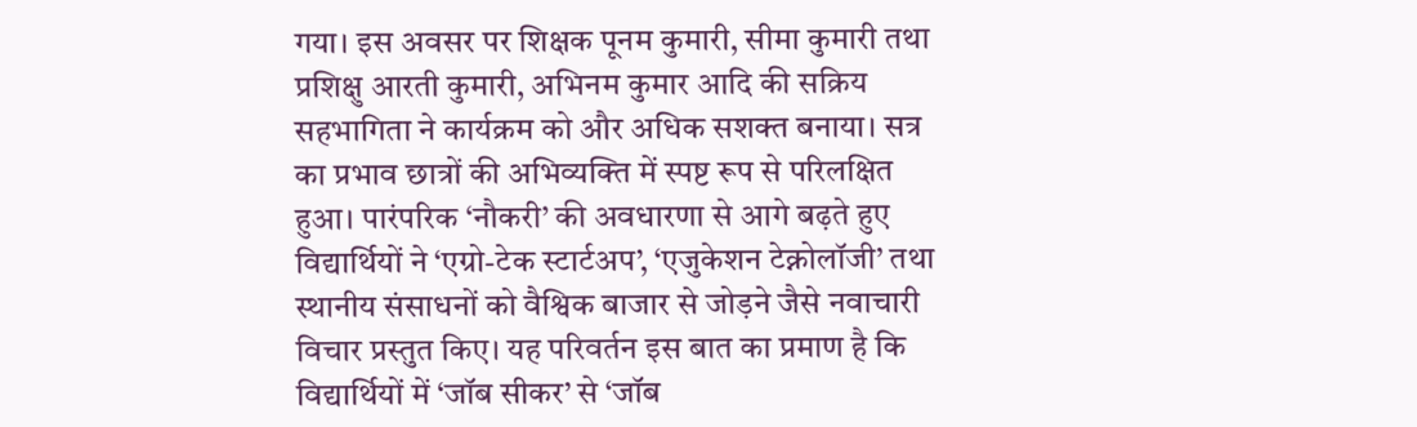गया। इस अवसर पर शिक्षक पूनम कुमारी, सीमा कुमारी तथा प्रशिक्षु आरती कुमारी, अभिनम कुमार आदि की सक्रिय सहभागिता ने कार्यक्रम को और अधिक सशक्त बनाया। सत्र का प्रभाव छात्रों की अभिव्यक्ति में स्पष्ट रूप से परिलक्षित हुआ। पारंपरिक ‘नौकरी’ की अवधारणा से आगे बढ़ते हुए विद्यार्थियों ने ‘एग्रो-टेक स्टार्टअप’, ‘एजुकेशन टेक्नोलॉजी’ तथा स्थानीय संसाधनों को वैश्विक बाजार से जोड़ने जैसे नवाचारी विचार प्रस्तुत किए। यह परिवर्तन इस बात का प्रमाण है कि विद्यार्थियों में ‘जॉब सीकर’ से ‘जॉब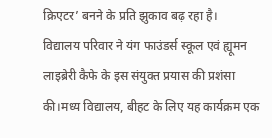क्रिएटर’ बनने के प्रति झुकाव बढ़ रहा है।
विद्यालय परिवार ने यंग फाउंडर्स स्कूल एवं ह्यूमन लाइब्रेरी कैफे के इस संयुक्त प्रयास की प्रशंसा की।मध्य विद्यालय, बीहट के लिए यह कार्यक्रम एक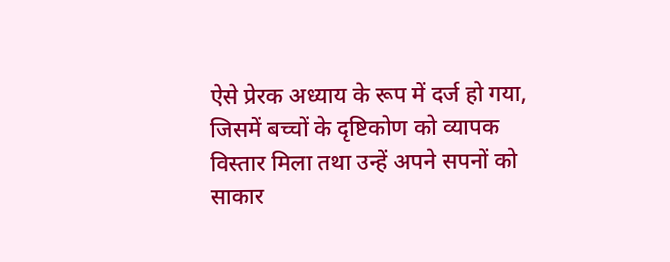ऐसे प्रेरक अध्याय के रूप में दर्ज हो गया, जिसमें बच्चों के दृष्टिकोण को व्यापक विस्तार मिला तथा उन्हें अपने सपनों को साकार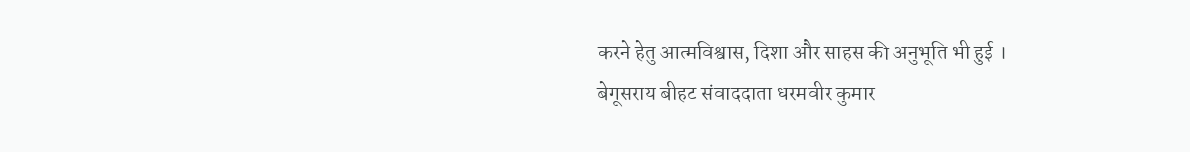करने हेतु आत्मविश्वास, दिशा और साहस की अनुभूति भी हुई ।
बेगूसराय बीहट संवाददाता धरमवीर कुमार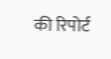की रिपोर्ट